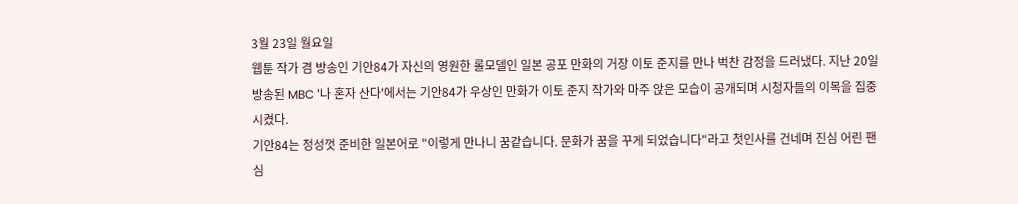3월 23일 월요일
웹툰 작가 겸 방송인 기안84가 자신의 영원한 롤모델인 일본 공포 만화의 거장 이토 준지를 만나 벅찬 감정을 드러냈다. 지난 20일 방송된 MBC '나 혼자 산다'에서는 기안84가 우상인 만화가 이토 준지 작가와 마주 앉은 모습이 공개되며 시청자들의 이목을 집중시켰다.
기안84는 정성껏 준비한 일본어로 "이렇게 만나니 꿈같습니다. 문화가 꿈을 꾸게 되었습니다"라고 첫인사를 건네며 진심 어린 팬심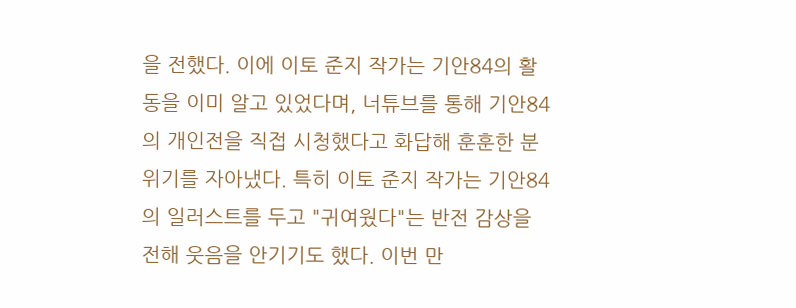을 전했다. 이에 이토 준지 작가는 기안84의 활동을 이미 알고 있었다며, 너튜브를 통해 기안84의 개인전을 직접 시청했다고 화답해 훈훈한 분위기를 자아냈다. 특히 이토 준지 작가는 기안84의 일러스트를 두고 "귀여웠다"는 반전 감상을 전해 웃음을 안기기도 했다. 이번 만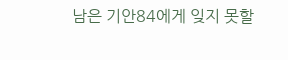남은 기안84에게 잊지 못할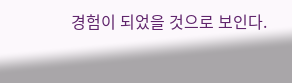경험이 되었을 것으로 보인다.